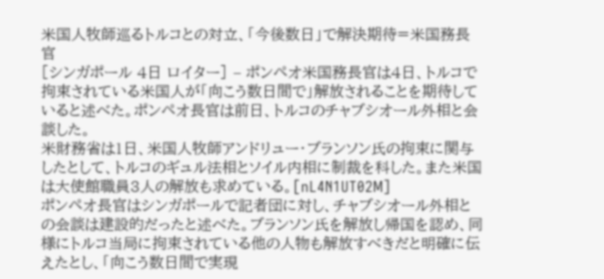米国人牧師巡るトルコとの対立、「今後数日」で解決期待=米国務長官
[シンガポール 4日 ロイター] – ポンペオ米国務長官は4日、トルコで拘束されている米国人が「向こう数日間で」解放されることを期待していると述べた。ポンペオ長官は前日、トルコのチャブシオール外相と会談した。
米財務省は1日、米国人牧師アンドリュー・ブランソン氏の拘束に関与したとして、トルコのギュル法相とソイル内相に制裁を科した。また米国は大使館職員3人の解放も求めている。[nL4N1UT02M]
ポンペオ長官はシンガポールで記者団に対し、チャブシオール外相との会談は建設的だったと述べた。ブランソン氏を解放し帰国を認め、同様にトルコ当局に拘束されている他の人物も解放すべきだと明確に伝えたとし、「向こう数日間で実現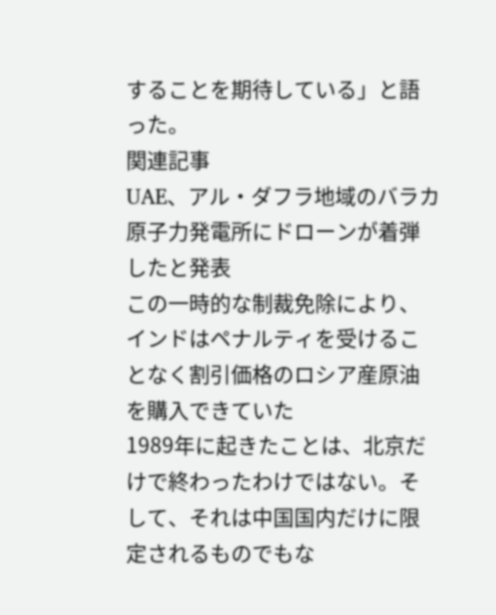することを期待している」と語った。
関連記事
UAE、アル・ダフラ地域のバラカ原子力発電所にドローンが着弾したと発表
この一時的な制裁免除により、インドはペナルティを受けることなく割引価格のロシア産原油を購入できていた
1989年に起きたことは、北京だけで終わったわけではない。そして、それは中国国内だけに限定されるものでもな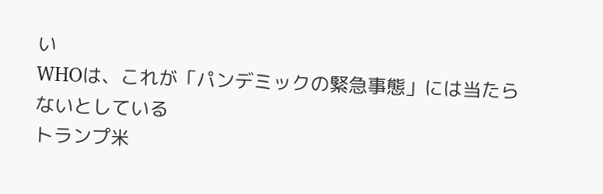い
WHOは、これが「パンデミックの緊急事態」には当たらないとしている
トランプ米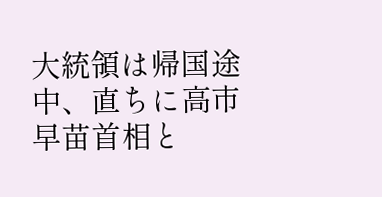大統領は帰国途中、直ちに高市早苗首相と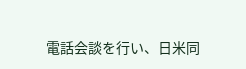電話会談を行い、日米同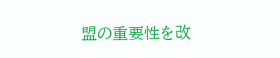盟の重要性を改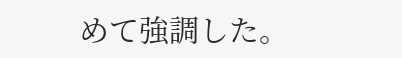めて強調した。